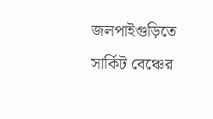জলপাইগুড়িতে সার্কিট বেঞ্চের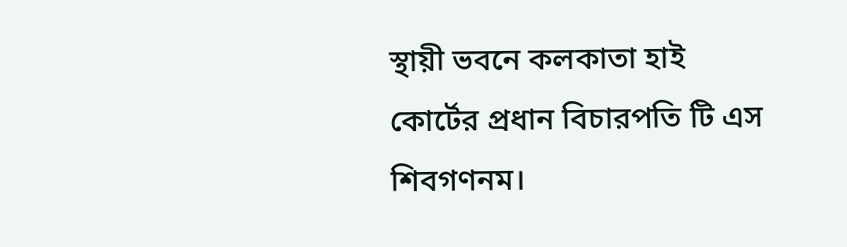স্থায়ী ভবনে কলকাতা হাই কোর্টের প্রধান বিচারপতি টি এস শিবগণনম।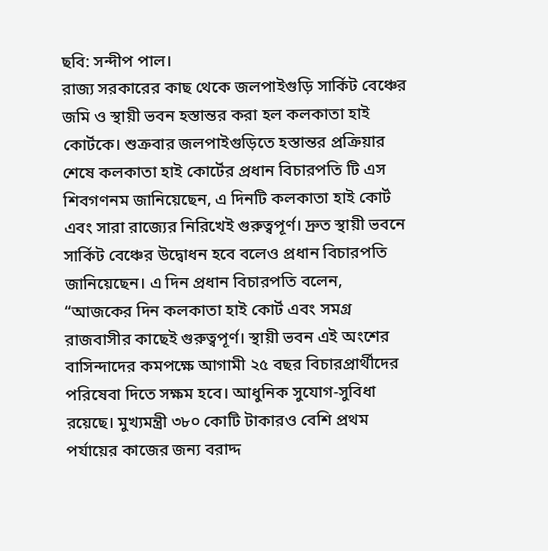ছবি: সন্দীপ পাল।
রাজ্য সরকারের কাছ থেকে জলপাইগুড়ি সার্কিট বেঞ্চের জমি ও স্থায়ী ভবন হস্তান্তর করা হল কলকাতা হাই কোর্টকে। শুক্রবার জলপাইগুড়িতে হস্তান্তর প্রক্রিয়ার শেষে কলকাতা হাই কোর্টের প্রধান বিচারপতি টি এস শিবগণনম জানিয়েছেন, এ দিনটি কলকাতা হাই কোর্ট এবং সারা রাজ্যের নিরিখেই গুরুত্বপূর্ণ। দ্রুত স্থায়ী ভবনে সার্কিট বেঞ্চের উদ্বোধন হবে বলেও প্রধান বিচারপতি জানিয়েছেন। এ দিন প্রধান বিচারপতি বলেন, “আজকের দিন কলকাতা হাই কোর্ট এবং সমগ্র রাজবাসীর কাছেই গুরুত্বপূর্ণ। স্থায়ী ভবন এই অংশের বাসিন্দাদের কমপক্ষে আগামী ২৫ বছর বিচারপ্রার্থীদের পরিষেবা দিতে সক্ষম হবে। আধুনিক সুযোগ-সুবিধা রয়েছে। মুখ্যমন্ত্রী ৩৮০ কোটি টাকারও বেশি প্রথম পর্যায়ের কাজের জন্য বরাদ্দ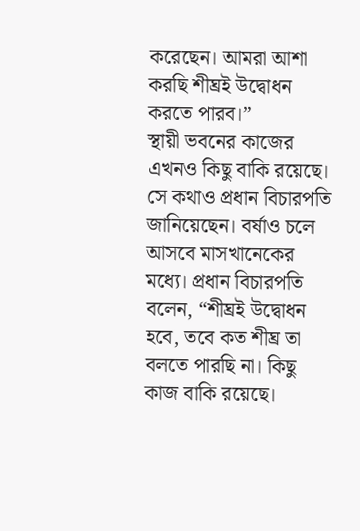করেছেন। আমরা আশা করছি শীঘ্রই উদ্বোধন করতে পারব।”
স্থায়ী ভবনের কাজের এখনও কিছু বাকি রয়েছে। সে কথাও প্রধান বিচারপতি জানিয়েছেন। বর্ষাও চলে আসবে মাসখানেকের মধ্যে। প্রধান বিচারপতি বলেন, “শীঘ্রই উদ্বোধন হবে, তবে কত শীঘ্র তা বলতে পারছি না। কিছু কাজ বাকি রয়েছে।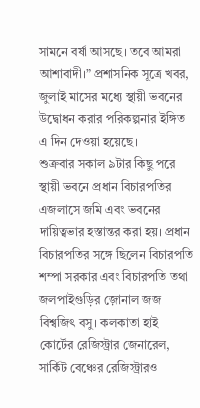সামনে বর্ষা আসছে। তবে আমরা আশাবাদী।” প্রশাসনিক সূত্রে খবর, জুলাই মাসের মধ্যে স্থায়ী ভবনের উদ্বোধন করার পরিকল্পনার ইঙ্গিত এ দিন দেওয়া হয়েছে।
শুক্রবার সকাল ৯টার কিছু পরে স্থায়ী ভবনে প্রধান বিচারপতির এজলাসে জমি এবং ভবনের দায়িত্বভার হস্তান্তর করা হয়। প্রধান বিচারপতির সঙ্গে ছিলেন বিচারপতি শম্পা সরকার এবং বিচারপতি তথা জলপাইগুড়ির জ়োনাল জজ বিশ্বজিৎ বসু। কলকাতা হাই কোর্টের রেজিস্ট্রার জেনারেল, সার্কিট বেঞ্চের রেজিস্ট্রারও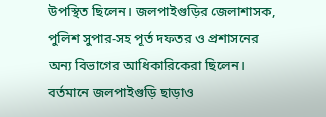উপস্থিত ছিলেন। জলপাইগুড়ির জেলাশাসক, পুলিশ সুপার-সহ পূর্ত দফতর ও প্রশাসনের অন্য বিভাগের আধিকারিকেরা ছিলেন। বর্তমানে জলপাইগুড়ি ছাড়াও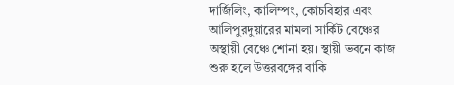দার্জিলিং, কালিম্পং, কোচবিহার এবং আলিপুরদুয়ারের মামলা সার্কিট বেঞ্চের অস্থায়ী বেঞ্চে শোনা হয়। স্থায়ী ভবনে কাজ শুরু হলে উত্তরবঙ্গের বাকি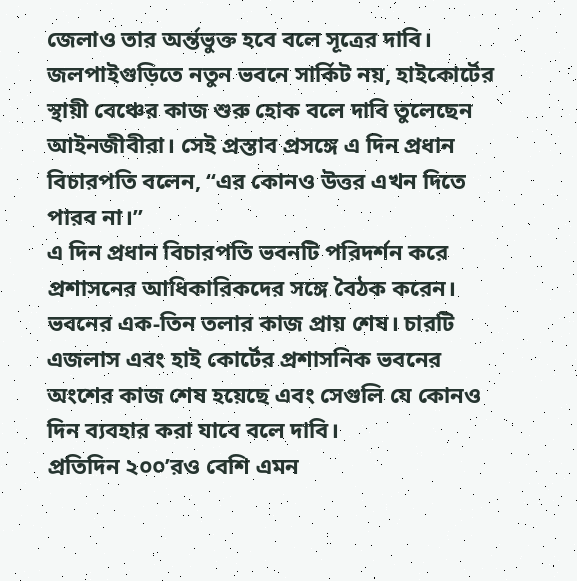জেলাও তার অর্ন্তভুক্ত হবে বলে সূত্রের দাবি।
জলপাইগুড়িতে নতুন ভবনে সার্কিট নয়, হাইকোর্টের স্থায়ী বেঞ্চের কাজ শুরু হোক বলে দাবি তুলেছেন আইনজীবীরা। সেই প্রস্তাব প্রসঙ্গে এ দিন প্রধান বিচারপতি বলেন, “এর কোনও উত্তর এখন দিতে পারব না।”
এ দিন প্রধান বিচারপতি ভবনটি পরিদর্শন করে প্রশাসনের আধিকারিকদের সঙ্গে বৈঠক করেন। ভবনের এক-তিন তলার কাজ প্রায় শেষ। চারটি এজলাস এবং হাই কোর্টের প্রশাসনিক ভবনের অংশের কাজ শেষ হয়েছে এবং সেগুলি যে কোনও দিন ব্যবহার করা যাবে বলে দাবি।
প্রতিদিন ২০০’রও বেশি এমন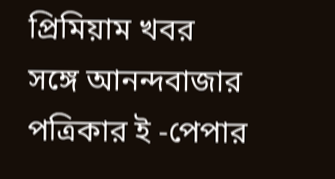প্রিমিয়াম খবর
সঙ্গে আনন্দবাজার পত্রিকার ই -পেপার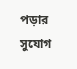পড়ার সুযোগ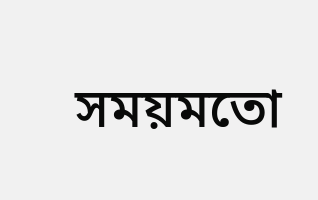সময়মতো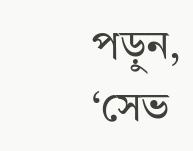পড়ুন, ‘সেভ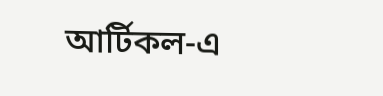আর্টিকল-এ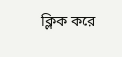ক্লিক করে